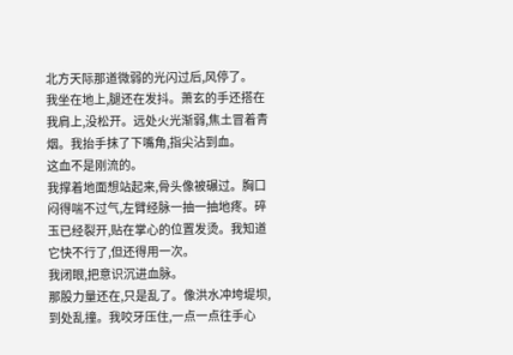北方天际那道微弱的光闪过后,风停了。
我坐在地上,腿还在发抖。萧玄的手还搭在我肩上,没松开。远处火光渐弱,焦土冒着青烟。我抬手抹了下嘴角,指尖沾到血。
这血不是刚流的。
我撑着地面想站起来,骨头像被碾过。胸口闷得喘不过气,左臂经脉一抽一抽地疼。碎玉已经裂开,贴在掌心的位置发烫。我知道它快不行了,但还得用一次。
我闭眼,把意识沉进血脉。
那股力量还在,只是乱了。像洪水冲垮堤坝,到处乱撞。我咬牙压住,一点一点往手心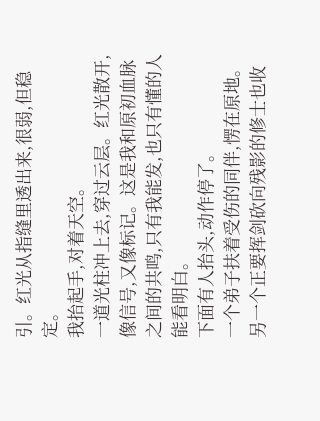引。红光从指缝里透出来,很弱,但稳定。
我抬起手,对着天空。
一道光柱冲上去,穿过云层。红光散开,像信号,又像标记。这是我和原初血脉之间的共鸣,只有我能发,也只有懂的人能看明白。
下面有人抬头,动作停了。
一个弟子扶着受伤的同伴,愣在原地。另一个正要挥剑砍向残影的修士也收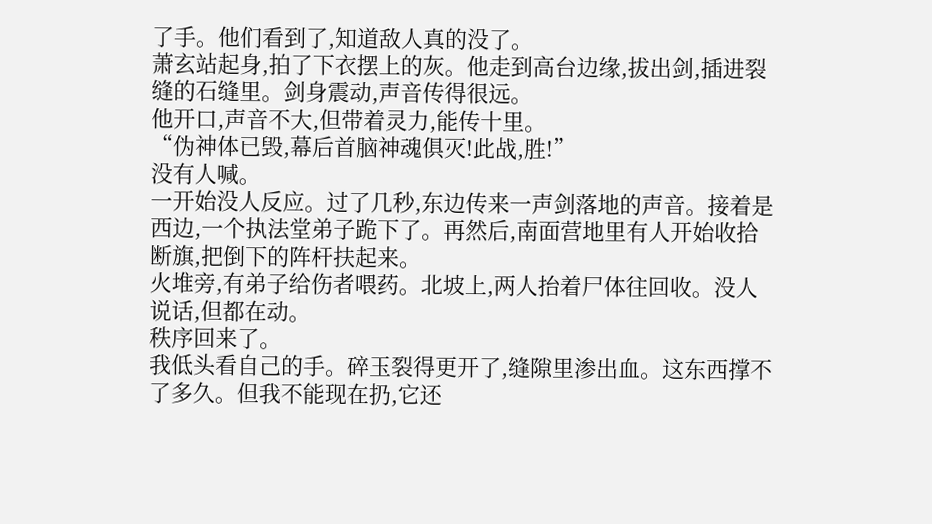了手。他们看到了,知道敌人真的没了。
萧玄站起身,拍了下衣摆上的灰。他走到高台边缘,拔出剑,插进裂缝的石缝里。剑身震动,声音传得很远。
他开口,声音不大,但带着灵力,能传十里。
“伪神体已毁,幕后首脑神魂俱灭!此战,胜!”
没有人喊。
一开始没人反应。过了几秒,东边传来一声剑落地的声音。接着是西边,一个执法堂弟子跪下了。再然后,南面营地里有人开始收拾断旗,把倒下的阵杆扶起来。
火堆旁,有弟子给伤者喂药。北坡上,两人抬着尸体往回收。没人说话,但都在动。
秩序回来了。
我低头看自己的手。碎玉裂得更开了,缝隙里渗出血。这东西撑不了多久。但我不能现在扔,它还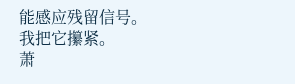能感应残留信号。
我把它攥紧。
萧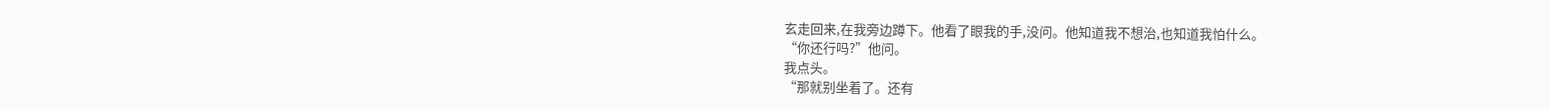玄走回来,在我旁边蹲下。他看了眼我的手,没问。他知道我不想治,也知道我怕什么。
“你还行吗?”他问。
我点头。
“那就别坐着了。还有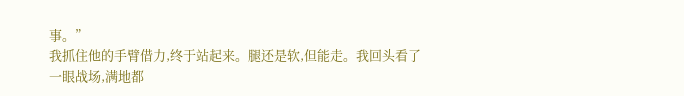事。”
我抓住他的手臂借力,终于站起来。腿还是软,但能走。我回头看了一眼战场,满地都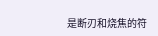是断刃和烧焦的符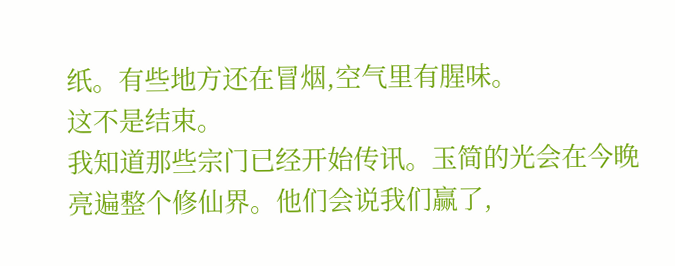纸。有些地方还在冒烟,空气里有腥味。
这不是结束。
我知道那些宗门已经开始传讯。玉简的光会在今晚亮遍整个修仙界。他们会说我们赢了,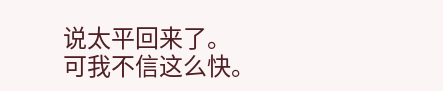说太平回来了。
可我不信这么快。